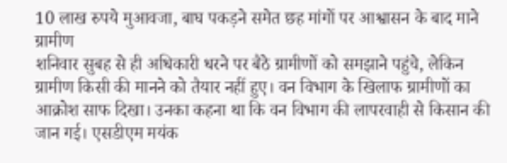10 लाख रुपये मुआवजा, बाघ पकड़ने समेत छह मांगों पर आश्वासन के बाद माने ग्रामीण
शनिवार सुबह से ही अधिकारी धरने पर बैठे ग्रामीणों को समझाने पहुंचे, लेकिन ग्रामीण किसी की मानने को तैयार नहीं हुए। वन विभाग के खिलाफ ग्रामीणों का आक्रोश साफ दिखा। उनका कहना था कि वन विभाग की लापरवाही से किसान की जान गई। एसडीएम मयंक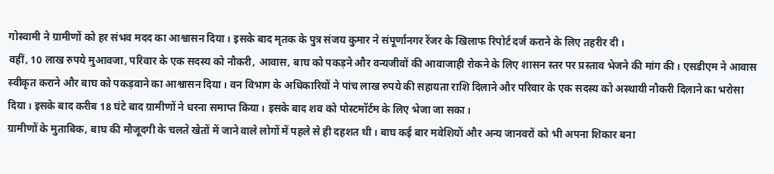गोस्वामी ने ग्रामीणों को हर संभव मदद का आश्वासन दिया। इसके बाद मृतक के पुत्र संजय कुमार ने संपूर्णानगर रेंजर के खिलाफ रिपोर्ट दर्ज कराने के लिए तहरीर दी।
वहीं, 10 लाख रुपये मुआवजा, परिवार के एक सदस्य को नौकरी, आवास, बाघ को पकड़ने और वन्यजीवों की आवाजाही रोकने के लिए शासन स्तर पर प्रस्ताव भेजने की मांग की। एसडीएम ने आवास स्वीकृत कराने और बाघ को पकड़वाने का आश्वासन दिया। वन विभाग के अधिकारियों ने पांच लाख रुपये की सहायता राशि दिलाने और परिवार के एक सदस्य को अस्थायी नौकरी दिलाने का भरोसा दिया। इसके बाद करीब 18 घंटे बाद ग्रामीणों ने धरना समाप्त किया। इसके बाद शव को पोस्टमॉर्टम के लिए भेजा जा सका।
ग्रामीणों के मुताबिक, बाघ की मौजूदगी के चलते खेतों में जाने वाले लोगों में पहले से ही दहशत थी। बाघ कई बार मवेशियों और अन्य जानवरों को भी अपना शिकार बना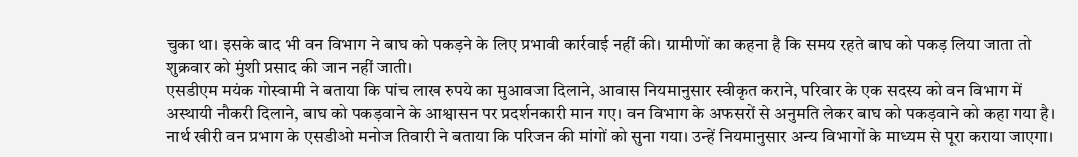चुका था। इसके बाद भी वन विभाग ने बाघ को पकड़ने के लिए प्रभावी कार्रवाई नहीं की। ग्रामीणों का कहना है कि समय रहते बाघ को पकड़ लिया जाता तो शुक्रवार को मुंशी प्रसाद की जान नहीं जाती।
एसडीएम मयंक गोस्वामी ने बताया कि पांच लाख रुपये का मुआवजा दिलाने, आवास नियमानुसार स्वीकृत कराने, परिवार के एक सदस्य को वन विभाग में अस्थायी नौकरी दिलाने, बाघ को पकड़वाने के आश्वासन पर प्रदर्शनकारी मान गए। वन विभाग के अफसरों से अनुमति लेकर बाघ को पकड़वाने को कहा गया है।
नार्थ खीरी वन प्रभाग के एसडीओ मनोज तिवारी ने बताया कि परिजन की मांगों को सुना गया। उन्हें नियमानुसार अन्य विभागों के माध्यम से पूरा कराया जाएगा।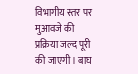विभागीय स्तर पर मुआवजे की प्रक्रिया जल्द पूरी की जाएगी। बाघ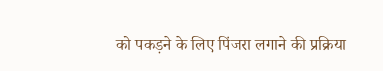को पकड़ने के लिए पिंजरा लगाने की प्रक्रिया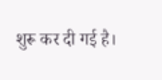शुरू कर दी गई है।